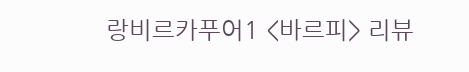랑비르카푸어1 <바르피> 리뷰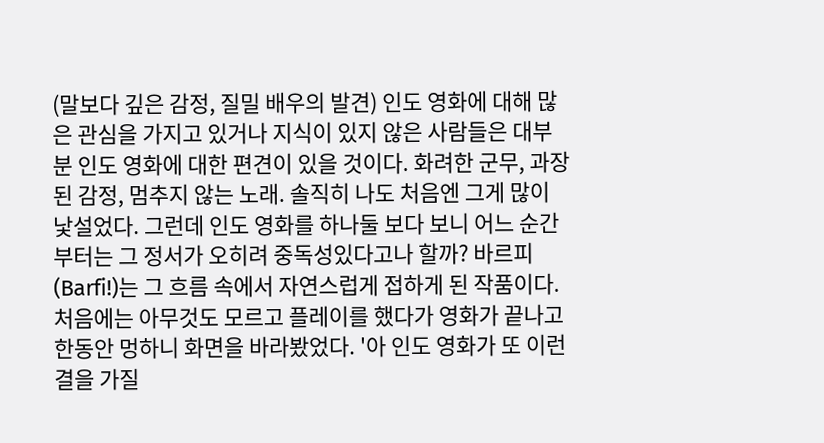(말보다 깊은 감정, 질밀 배우의 발견) 인도 영화에 대해 많은 관심을 가지고 있거나 지식이 있지 않은 사람들은 대부분 인도 영화에 대한 편견이 있을 것이다. 화려한 군무, 과장된 감정, 멈추지 않는 노래. 솔직히 나도 처음엔 그게 많이 낯설었다. 그런데 인도 영화를 하나둘 보다 보니 어느 순간부터는 그 정서가 오히려 중독성있다고나 할까? 바르피(Barfi!)는 그 흐름 속에서 자연스럽게 접하게 된 작품이다. 처음에는 아무것도 모르고 플레이를 했다가 영화가 끝나고 한동안 멍하니 화면을 바라봤었다. '아 인도 영화가 또 이런 결을 가질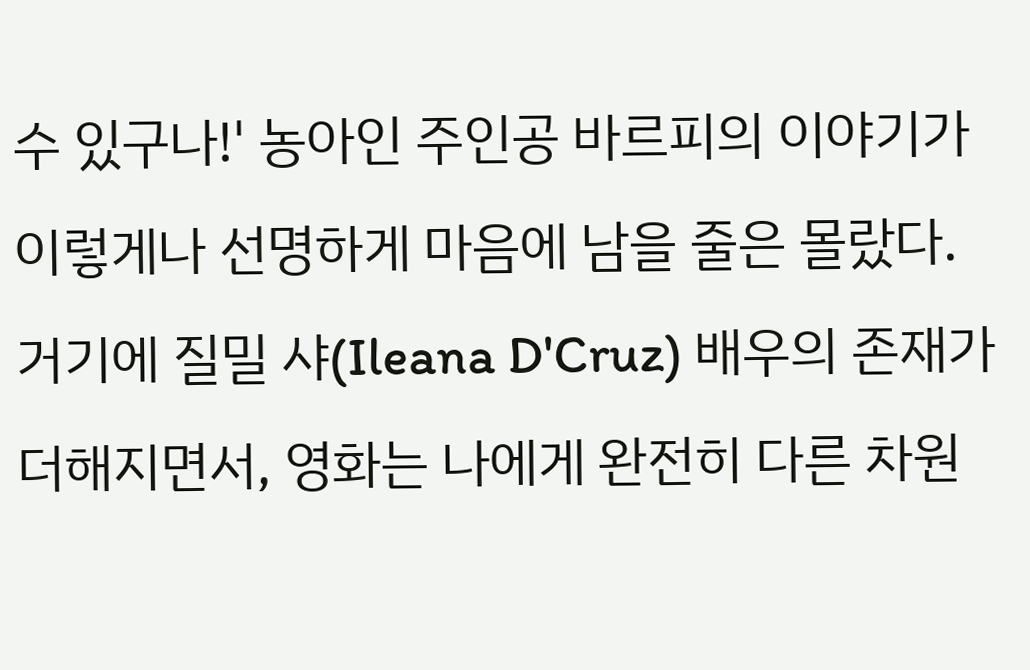수 있구나!' 농아인 주인공 바르피의 이야기가 이렇게나 선명하게 마음에 남을 줄은 몰랐다. 거기에 질밀 샤(Ileana D'Cruz) 배우의 존재가 더해지면서, 영화는 나에게 완전히 다른 차원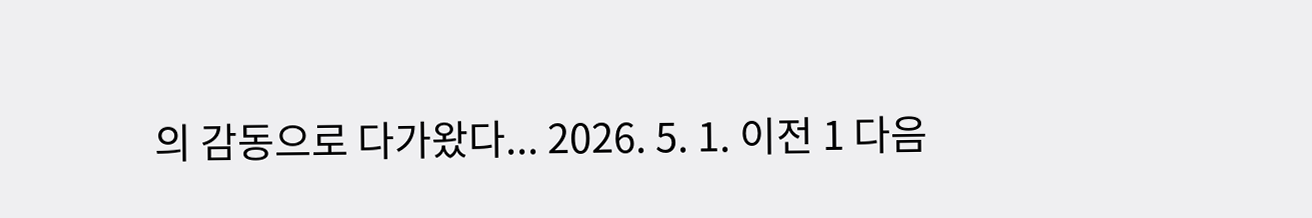의 감동으로 다가왔다... 2026. 5. 1. 이전 1 다음